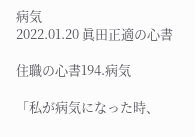病気
2022.01.20 眞田正適の心書

住職の心書194.病気

「私が病気になった時、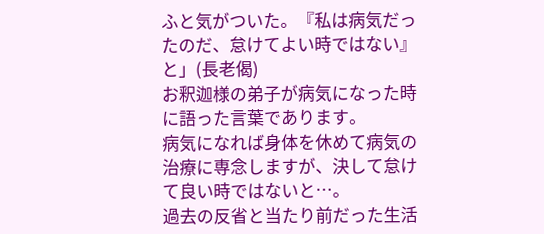ふと気がついた。『私は病気だったのだ、怠けてよい時ではない』と」(長老偈)
お釈迦様の弟子が病気になった時に語った言葉であります。
病気になれば身体を休めて病気の治療に専念しますが、決して怠けて良い時ではないと…。
過去の反省と当たり前だった生活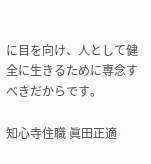に目を向け、人として健全に生きるために専念すべきだからです。

知心寺住職 眞田正適